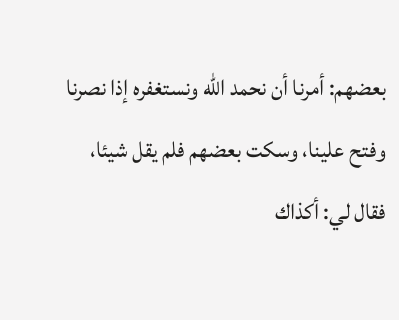بعضهم: أمرنا أن نحمد الله ونستغفره إذا نصرنا وفتح علينا، وسكت بعضهم فلم يقل شيئا، فقال لي: أكذاك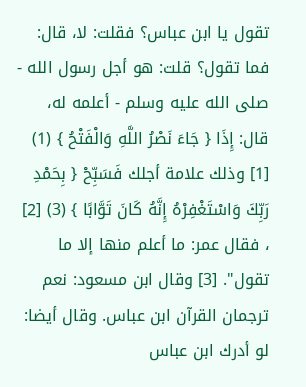تقول يا ابن عباس؟ فقلت: لا، قال: فما تقول؟ قلت: هو أجل رسول الله - صلى الله عليه وسلم - أعلمه له، قال: إِذَا { جَاءَ نَصْرُ اللَّهِ وَالْفَتْحُ } (1) [1] وذلك علامة أجلك فَسَبِّحْ { بِحَمْدِ رَبِّكَ وَاسْتَغْفِرْهُ إِنَّهُ كَانَ تَوَّابًا } (3) [2] ، فقال عمر: ما أعلم منها إلا ما تقول". [3] وقال ابن مسعود: نعم ترجمان القرآن ابن عباس. وقال أيضا: لو أدرك ابن عباس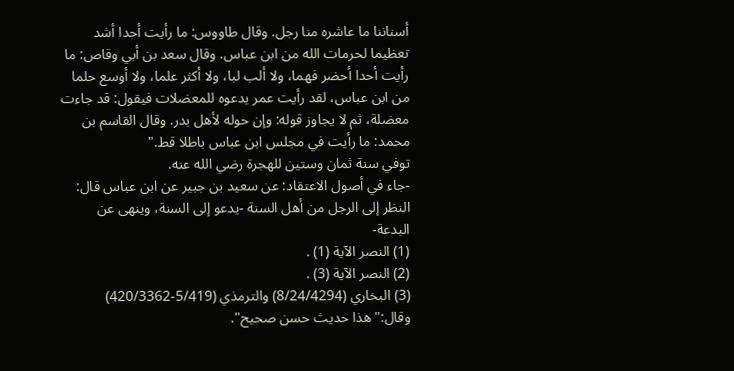أسناننا ما عاشره منا رجل. وقال طاووس: ما رأيت أحدا أشد تعظيما لحرمات الله من ابن عباس. وقال سعد بن أبي وقاص: ما رأيت أحدا أحضر فهما، ولا ألب لبا، ولا أكثر علما، ولا أوسع حلما من ابن عباس، لقد رأيت عمر يدعوه للمعضلات فيقول: قد جاءت معضلة، ثم لا يجاوز قوله: وإن حوله لأهل بدر. وقال القاسم بن محمد: ما رأيت في مجلس ابن عباس باطلا قط."
توفي سنة ثمان وستين للهجرة رضي الله عنه.
-جاء في أصول الاعتقاد: عن سعيد بن جبير عن ابن عباس قال: النظر إلى الرجل من أهل السنة -يدعو إلى السنة، وينهى عن البدعة-
(1) النصر الآية (1) .
(2) النصر الآية (3) .
(3) البخاري (8/24/4294) والترمذي (5/419-420/3362) وقال:"هذا حديث حسن صحيح".